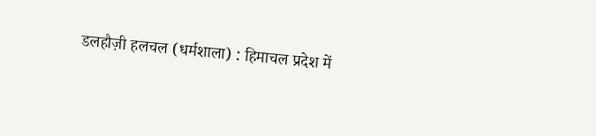डलहौज़ी हलचल (धर्मशाला) : हिमाचल प्रदेश में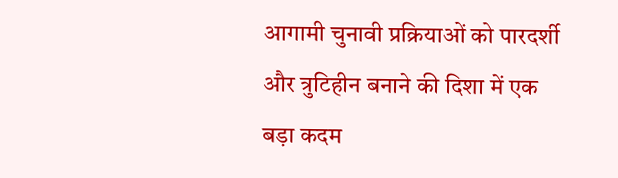आगामी चुनावी प्रक्रियाओं को पारदर्शी और त्रुटिहीन बनाने की दिशा में एक बड़ा कदम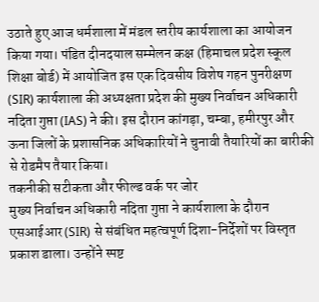उठाते हुए आज धर्मशाला में मंडल स्तरीय कार्यशाला का आयोजन किया गया। पंडित दीनदयाल सम्मेलन कक्ष (हिमाचल प्रदेश स्कूल शिक्षा बोर्ड) में आयोजित इस एक दिवसीय विशेष गहन पुनरीक्षण (SIR) कार्यशाला की अध्यक्षता प्रदेश की मुख्य निर्वाचन अधिकारी नदिता गुप्ता (IAS) ने की। इस दौरान कांगड़ा, चम्बा, हमीरपुर और ऊना जिलों के प्रशासनिक अधिकारियों ने चुनावी तैयारियों का बारीकी से रोडमैप तैयार किया।
तकनीकी सटीकता और फील्ड वर्क पर जोर
मुख्य निर्वाचन अधिकारी नदिता गुप्ता ने कार्यशाला के दौरान एसआईआर (SIR) से संबंधित महत्वपूर्ण दिशा-निर्देशों पर विस्तृत प्रकाश डाला। उन्होंने स्पष्ट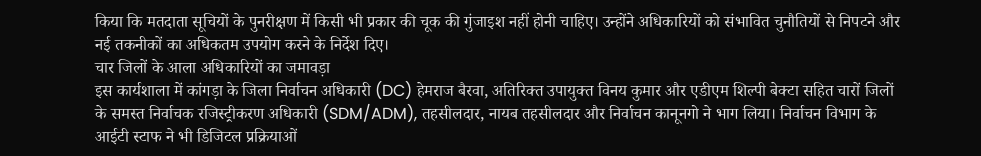किया कि मतदाता सूचियों के पुनरीक्षण में किसी भी प्रकार की चूक की गुंजाइश नहीं होनी चाहिए। उन्होंने अधिकारियों को संभावित चुनौतियों से निपटने और नई तकनीकों का अधिकतम उपयोग करने के निर्देश दिए।
चार जिलों के आला अधिकारियों का जमावड़ा
इस कार्यशाला में कांगड़ा के जिला निर्वाचन अधिकारी (DC) हेमराज बैरवा, अतिरिक्त उपायुक्त विनय कुमार और एडीएम शिल्पी बेक्टा सहित चारों जिलों के समस्त निर्वाचक रजिस्ट्रीकरण अधिकारी (SDM/ADM), तहसीलदार, नायब तहसीलदार और निर्वाचन कानूनगो ने भाग लिया। निर्वाचन विभाग के आईटी स्टाफ ने भी डिजिटल प्रक्रियाओं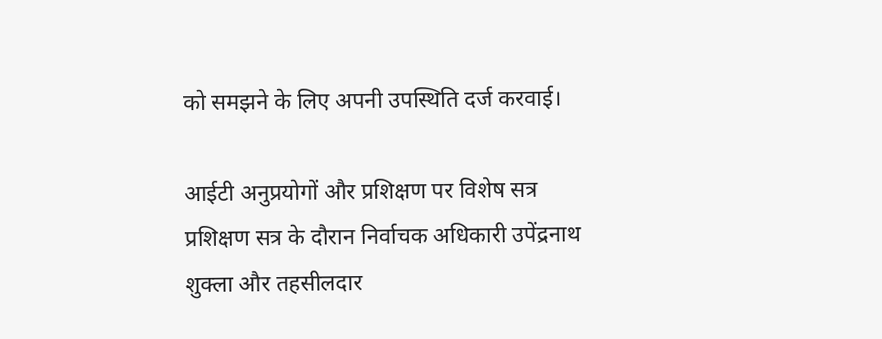को समझने के लिए अपनी उपस्थिति दर्ज करवाई।

आईटी अनुप्रयोगों और प्रशिक्षण पर विशेष सत्र
प्रशिक्षण सत्र के दौरान निर्वाचक अधिकारी उपेंद्रनाथ शुक्ला और तहसीलदार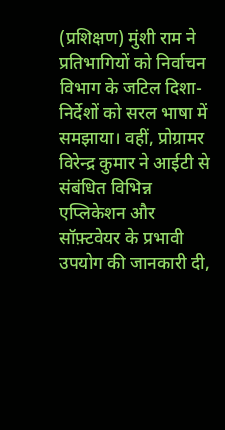(प्रशिक्षण) मुंशी राम ने प्रतिभागियों को निर्वाचन विभाग के जटिल दिशा-निर्देशों को सरल भाषा में समझाया। वहीं, प्रोग्रामर विरेन्द्र कुमार ने आईटी से संबंधित विभिन्न एप्लिकेशन और सॉफ़्टवेयर के प्रभावी उपयोग की जानकारी दी,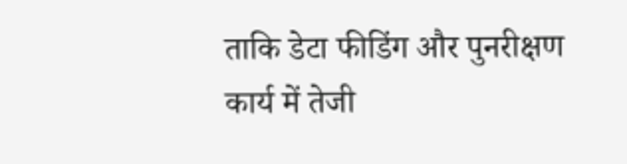ताकि डेटा फीडिंग और पुनरीक्षण कार्य में तेजी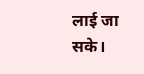लाई जा सके।